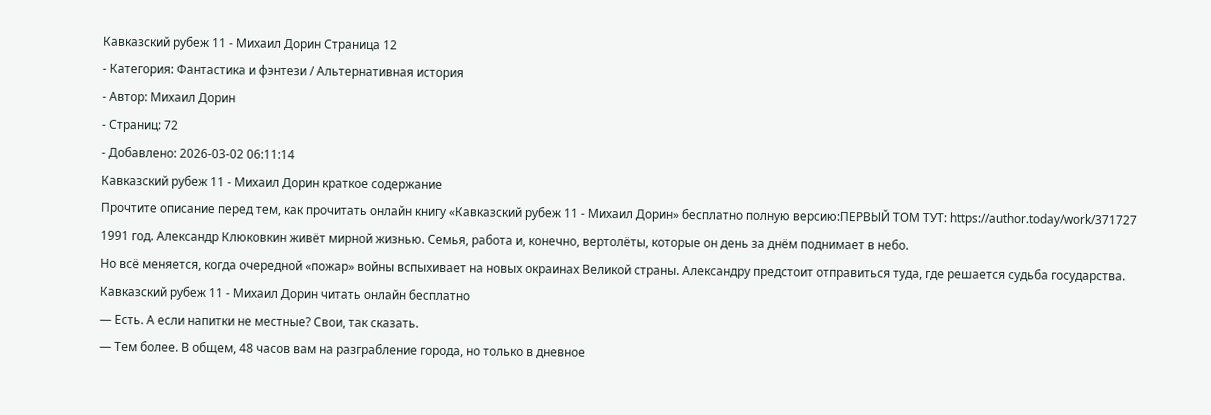Кавказский рубеж 11 - Михаил Дорин Страница 12
- Категория: Фантастика и фэнтези / Альтернативная история
- Автор: Михаил Дорин
- Страниц: 72
- Добавлено: 2026-03-02 06:11:14
Кавказский рубеж 11 - Михаил Дорин краткое содержание
Прочтите описание перед тем, как прочитать онлайн книгу «Кавказский рубеж 11 - Михаил Дорин» бесплатно полную версию:ПЕРВЫЙ ТОМ ТУТ: https://author.today/work/371727
1991 год. Александр Клюковкин живёт мирной жизнью. Семья, работа и, конечно, вертолёты, которые он день за днём поднимает в небо.
Но всё меняется, когда очередной «пожар» войны вспыхивает на новых окраинах Великой страны. Александру предстоит отправиться туда, где решается судьба государства.
Кавказский рубеж 11 - Михаил Дорин читать онлайн бесплатно
— Есть. А если напитки не местные? Свои, так сказать.
— Тем более. В общем, 48 часов вам на разграбление города, но только в дневное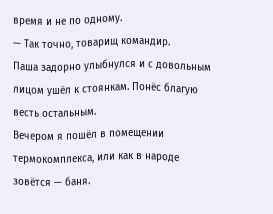время и не по одному.
— Так точно, товарищ командир.
Паша задорно улыбнулся и с довольным лицом ушёл к стоянкам. Понёс благую весть остальным.
Вечером я пошёл в помещении термокомплекса, или как в народе зовётся — баня.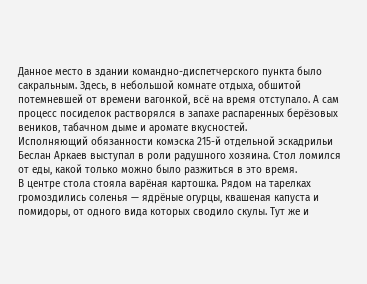Данное место в здании командно-диспетчерского пункта было сакральным. Здесь, в небольшой комнате отдыха, обшитой потемневшей от времени вагонкой, всё на время отступало. А сам процесс посиделок растворялся в запахе распаренных берёзовых веников, табачном дыме и аромате вкусностей.
Исполняющий обязанности комэска 215-й отдельной эскадрильи Беслан Аркаев выступал в роли радушного хозяина. Стол ломился от еды, какой только можно было разжиться в это время.
В центре стола стояла варёная картошка. Рядом на тарелках громоздились соленья — ядрёные огурцы, квашеная капуста и помидоры, от одного вида которых сводило скулы. Тут же и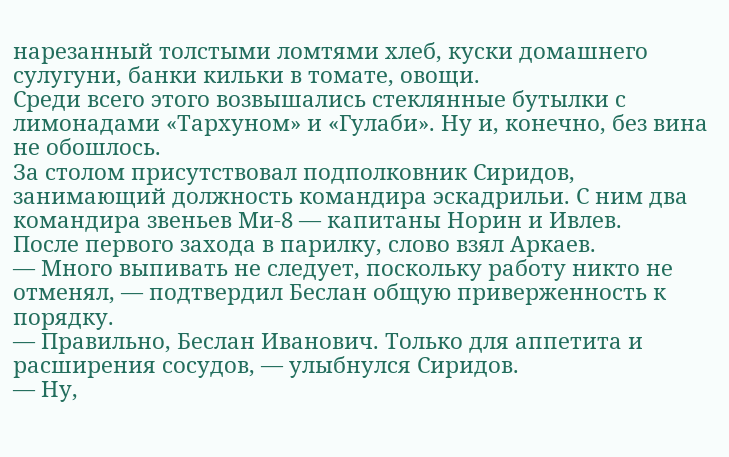нарезанный толстыми ломтями хлеб, куски домашнего сулугуни, банки кильки в томате, овощи.
Среди всего этого возвышались стеклянные бутылки с лимонадами «Тархуном» и «Гулаби». Ну и, конечно, без вина не обошлось.
За столом присутствовал подполковник Сиридов, занимающий должность командира эскадрильи. С ним два командира звеньев Ми-8 — капитаны Норин и Ивлев.
После первого захода в парилку, слово взял Аркаев.
— Много выпивать не следует, поскольку работу никто не отменял, — подтвердил Беслан общую приверженность к порядку.
— Правильно, Беслан Иванович. Только для аппетита и расширения сосудов, — улыбнулся Сиридов.
— Ну,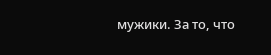мужики. За то, что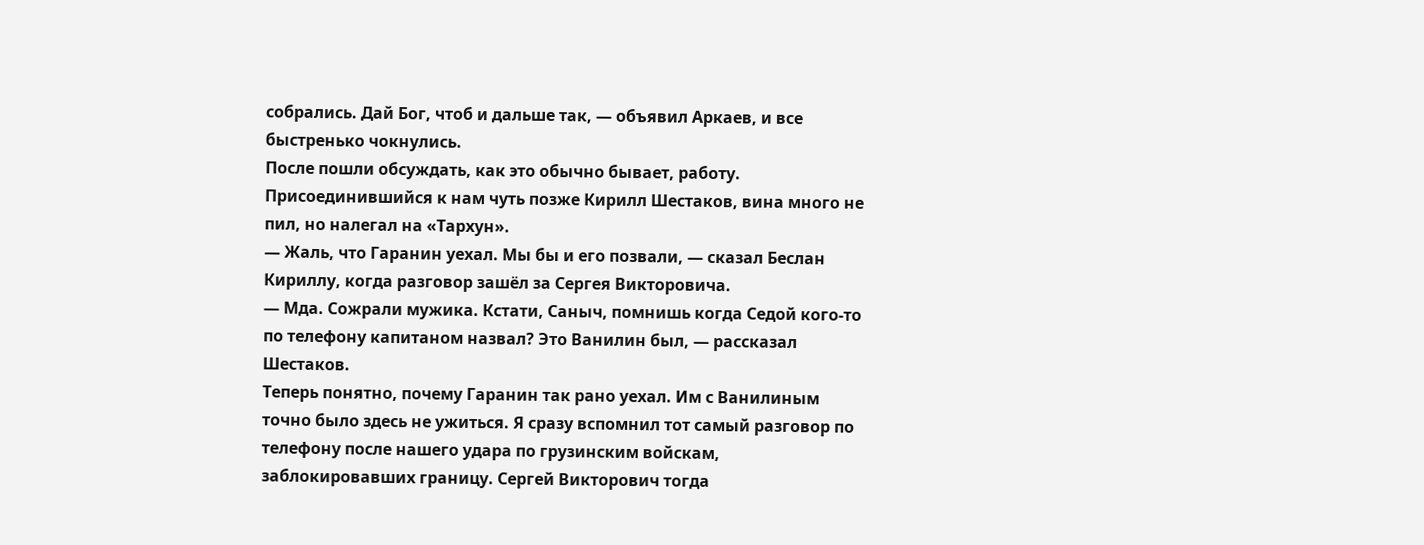собрались. Дай Бог, чтоб и дальше так, — объявил Аркаев, и все быстренько чокнулись.
После пошли обсуждать, как это обычно бывает, работу. Присоединившийся к нам чуть позже Кирилл Шестаков, вина много не пил, но налегал на «Тархун».
— Жаль, что Гаранин уехал. Мы бы и его позвали, — сказал Беслан Кириллу, когда разговор зашёл за Сергея Викторовича.
— Мда. Сожрали мужика. Кстати, Саныч, помнишь когда Седой кого-то по телефону капитаном назвал? Это Ванилин был, — рассказал Шестаков.
Теперь понятно, почему Гаранин так рано уехал. Им с Ванилиным точно было здесь не ужиться. Я сразу вспомнил тот самый разговор по телефону после нашего удара по грузинским войскам, заблокировавших границу. Сергей Викторович тогда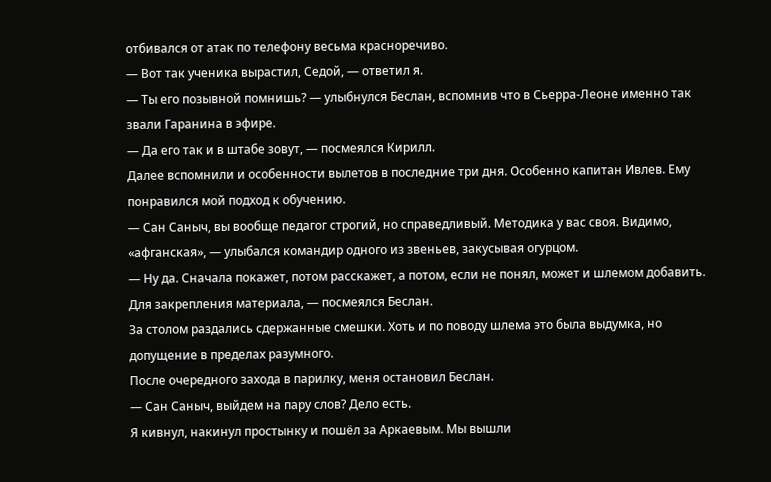отбивался от атак по телефону весьма красноречиво.
— Вот так ученика вырастил, Седой, — ответил я.
— Ты его позывной помнишь? — улыбнулся Беслан, вспомнив что в Сьерра-Леоне именно так звали Гаранина в эфире.
— Да его так и в штабе зовут, — посмеялся Кирилл.
Далее вспомнили и особенности вылетов в последние три дня. Особенно капитан Ивлев. Ему понравился мой подход к обучению.
— Сан Саныч, вы вообще педагог строгий, но справедливый. Методика у вас своя. Видимо, «афганская», — улыбался командир одного из звеньев, закусывая огурцом.
— Ну да. Сначала покажет, потом расскажет, а потом, если не понял, может и шлемом добавить. Для закрепления материала, — посмеялся Беслан.
За столом раздались сдержанные смешки. Хоть и по поводу шлема это была выдумка, но допущение в пределах разумного.
После очередного захода в парилку, меня остановил Беслан.
— Сан Саныч, выйдем на пару слов? Дело есть.
Я кивнул, накинул простынку и пошёл за Аркаевым. Мы вышли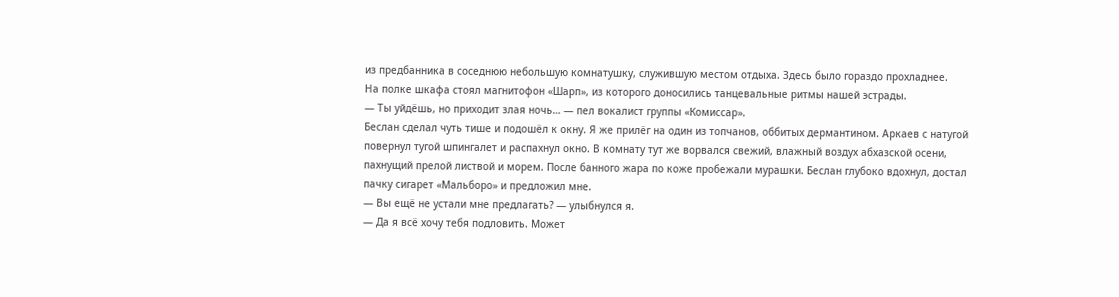из предбанника в соседнюю небольшую комнатушку, служившую местом отдыха. Здесь было гораздо прохладнее.
На полке шкафа стоял магнитофон «Шарп», из которого доносились танцевальные ритмы нашей эстрады.
— Ты уйдёшь, но приходит злая ночь… — пел вокалист группы «Комиссар».
Беслан сделал чуть тише и подошёл к окну. Я же прилёг на один из топчанов, оббитых дермантином. Аркаев с натугой повернул тугой шпингалет и распахнул окно. В комнату тут же ворвался свежий, влажный воздух абхазской осени, пахнущий прелой листвой и морем. После банного жара по коже пробежали мурашки. Беслан глубоко вдохнул, достал пачку сигарет «Мальборо» и предложил мне.
— Вы ещё не устали мне предлагать? — улыбнулся я.
— Да я всё хочу тебя подловить. Может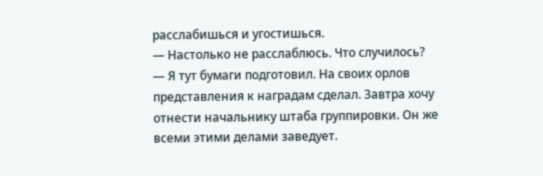расслабишься и угостишься.
— Настолько не расслаблюсь. Что случилось?
— Я тут бумаги подготовил. На своих орлов представления к наградам сделал. Завтра хочу отнести начальнику штаба группировки. Он же всеми этими делами заведует.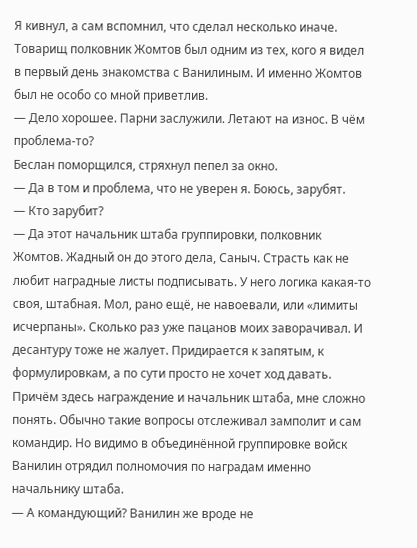Я кивнул, а сам вспомнил, что сделал несколько иначе. Товарищ полковник Жомтов был одним из тех, кого я видел в первый день знакомства с Ванилиным. И именно Жомтов был не особо со мной приветлив.
— Дело хорошее. Парни заслужили. Летают на износ. В чём проблема-то?
Беслан поморщился, стряхнул пепел за окно.
— Да в том и проблема, что не уверен я. Боюсь, зарубят.
— Кто зарубит?
— Да этот начальник штаба группировки, полковник Жомтов. Жадный он до этого дела, Саныч. Страсть как не любит наградные листы подписывать. У него логика какая-то своя, штабная. Мол, рано ещё, не навоевали, или «лимиты исчерпаны». Сколько раз уже пацанов моих заворачивал. И десантуру тоже не жалует. Придирается к запятым, к формулировкам, а по сути просто не хочет ход давать.
Причём здесь награждение и начальник штаба, мне сложно понять. Обычно такие вопросы отслеживал замполит и сам командир. Но видимо в объединённой группировке войск Ванилин отрядил полномочия по наградам именно начальнику штаба.
— А командующий? Ванилин же вроде не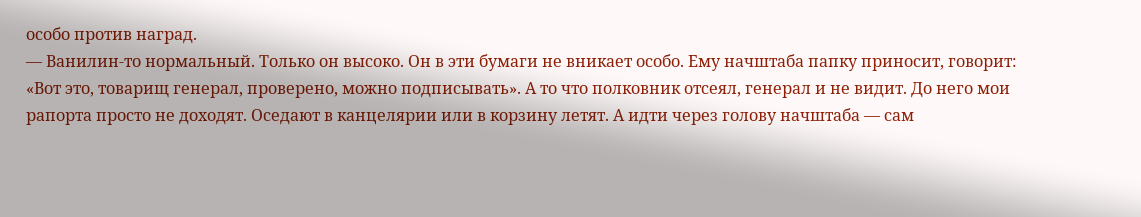особо против наград.
— Ванилин-то нормальный. Только он высоко. Он в эти бумаги не вникает особо. Ему начштаба папку приносит, говорит: «Вот это, товарищ генерал, проверено, можно подписывать». А то что полковник отсеял, генерал и не видит. До него мои рапорта просто не доходят. Оседают в канцелярии или в корзину летят. А идти через голову начштаба — сам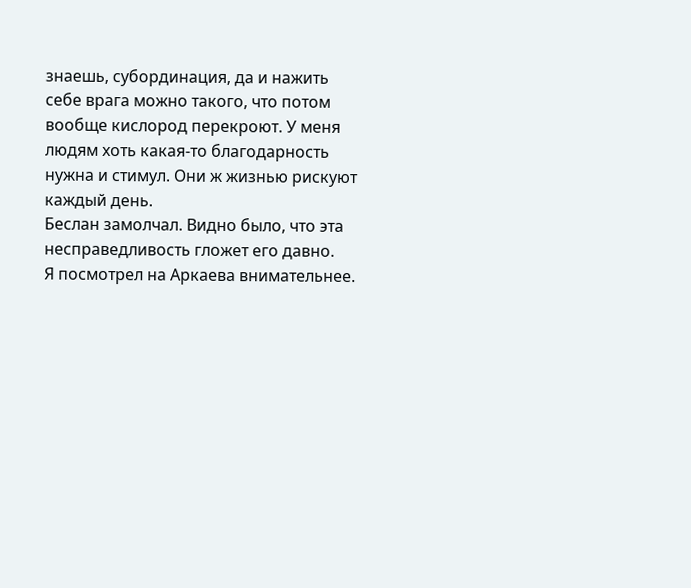знаешь, субординация, да и нажить себе врага можно такого, что потом вообще кислород перекроют. У меня людям хоть какая-то благодарность нужна и стимул. Они ж жизнью рискуют каждый день.
Беслан замолчал. Видно было, что эта несправедливость гложет его давно.
Я посмотрел на Аркаева внимательнее.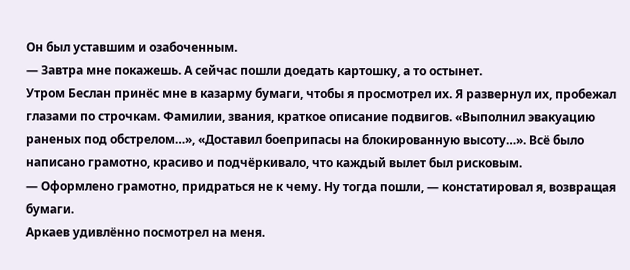Он был уставшим и озабоченным.
— Завтра мне покажешь. А сейчас пошли доедать картошку, а то остынет.
Утром Беслан принёс мне в казарму бумаги, чтобы я просмотрел их. Я развернул их, пробежал глазами по строчкам. Фамилии, звания, краткое описание подвигов. «Выполнил эвакуацию раненых под обстрелом…», «Доставил боеприпасы на блокированную высоту…». Всё было написано грамотно, красиво и подчёркивало, что каждый вылет был рисковым.
— Оформлено грамотно, придраться не к чему. Ну тогда пошли, — констатировал я, возвращая бумаги.
Аркаев удивлённо посмотрел на меня.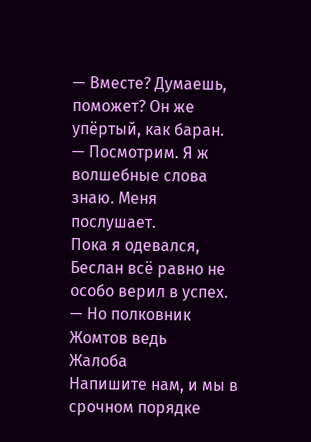— Вместе? Думаешь, поможет? Он же упёртый, как баран.
— Посмотрим. Я ж волшебные слова знаю. Меня послушает.
Пока я одевался, Беслан всё равно не особо верил в успех.
— Но полковник Жомтов ведь
Жалоба
Напишите нам, и мы в срочном порядке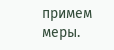примем меры.